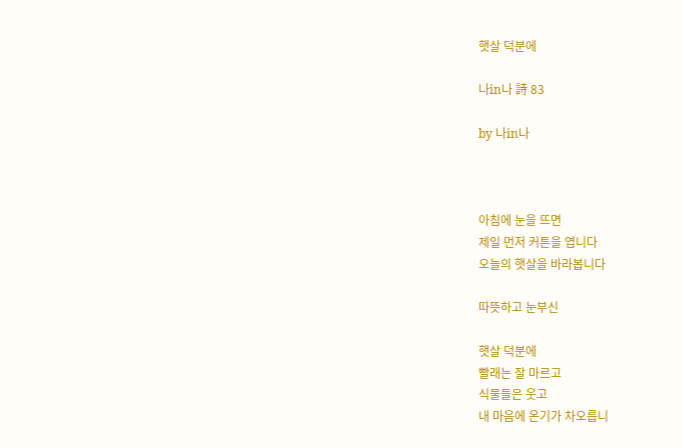햇살 덕분에

나in나 詩 83

by 나in나



아침에 눈을 뜨면
제일 먼저 커튼을 엽니다
오늘의 햇살을 바라봅니다

따뜻하고 눈부신

햇살 덕분에
빨래는 잘 마르고
식물들은 웃고
내 마음에 온기가 차오릅니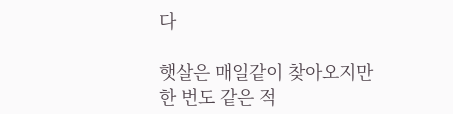다

햇살은 매일같이 찾아오지만
한 번도 같은 적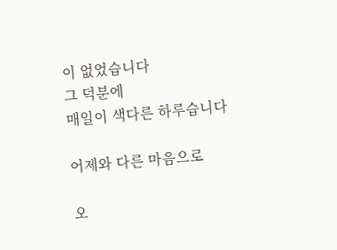이 없었습니다
그 덕분에
매일이 색다른 하루습니다

어제와 다른 마음으로

오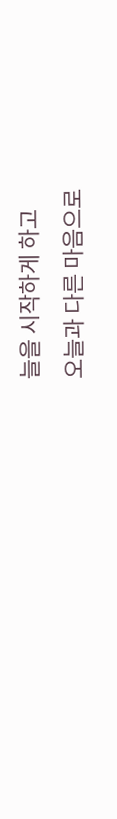늘을 시작하게 하고
오늘과 다른 마음으로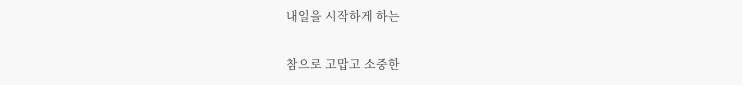내일을 시작하게 하는

참으로 고맙고 소중한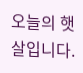오늘의 햇살입니다.